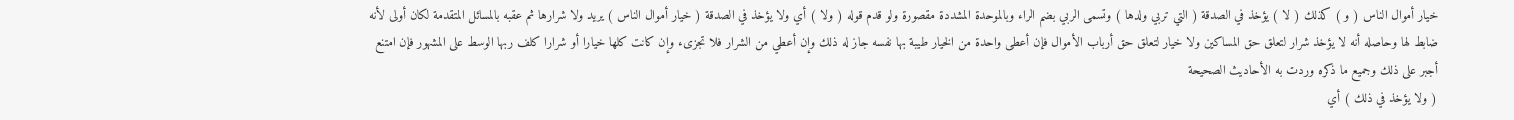خيار أموال الناس ( و ) كذلك ( لا ) يؤخذ في الصدقة ( التي تربي ولدها ) وتسمى الربي بضم الراء وبالموحدة المشددة مقصورة ولو قدم قوله ( ولا ) أي ولا يؤخذ في الصدقة ( خيار أموال الناس ) يريد ولا شرارها ثم عقبه بالمسائل المتقدمة لكان أولى لأنه ضابط لها وحاصله أنه لا يؤخذ شرار لتعلق حق المساكين ولا خيار لتعلق حق أرباب الأموال فإن أعطى واحدة من الخيار طيبة بها نفسه جاز له ذلك وإن أعطي من الشرار فلا تجزىء وإن كانت كلها خيارا أو شرارا كلف ربها الوسط على المشهور فإن امتنع أجبر على ذلك وجميع ما ذكره وردت به الأحاديث الصحيحة
( ولا يؤخذ في ذلك ) أي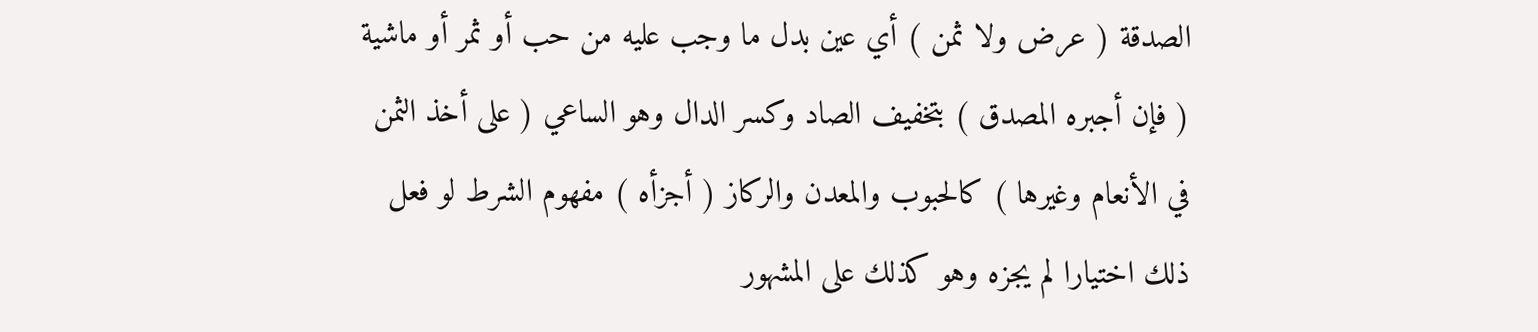الصدقة ( عرض ولا ثمن ) أي عين بدل ما وجب عليه من حب أو ثمر أو ماشية ( فإن أجبره المصدق ) بتخفيف الصاد وكسر الدال وهو الساعي ( على أخذ الثمن في الأنعام وغيرها ) كالحبوب والمعدن والركاز ( أجزأه ) مفهوم الشرط لو فعل ذلك اختيارا لم يجزه وهو كذلك على المشهور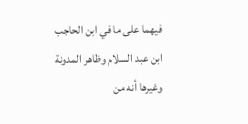فيهما على ما في ابن الحاجب
ابن عبد السلام وظاهر المدونة وغيرها أنه من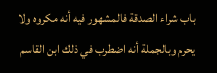باب شراء الصدقة فالمشهور فيه أنه مكروه ولا يحرم وبالجملة أنه اضطرب في ذلك ابن القاسم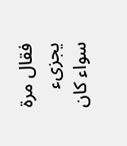فقال مرة يجزىء سواء كان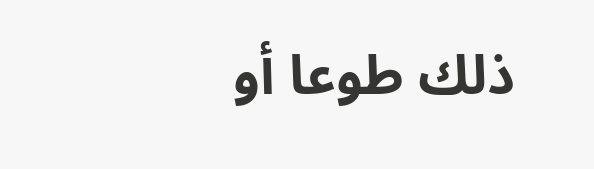ذلك طوعا أو